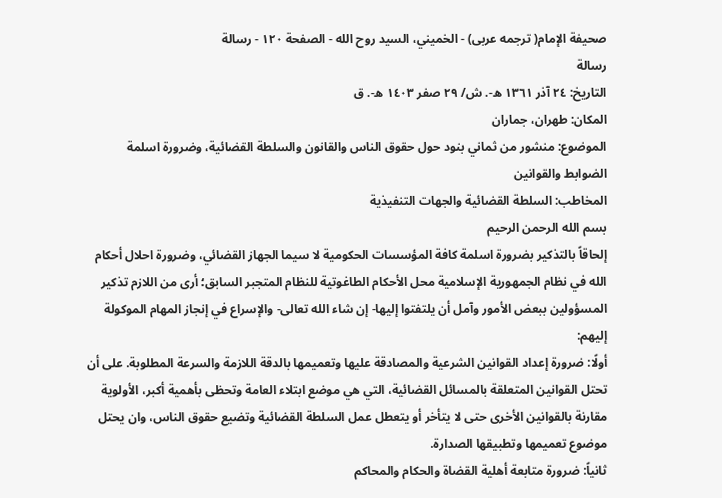صحيفة الإمام( ترجمه عربى) - الخميني، السيد روح الله - الصفحة ١٢٠ - رسالة
رسالة
التاريخ: ٢٤ آذر ١٣٦١ ه-. ش/ ٢٩ صفر ١٤٠٣ ه-. ق
المكان: طهران، جماران
الموضوع: منشور من ثماني بنود حول حقوق الناس والقانون والسلطة القضائية، وضرورة اسلمة الضوابط والقوانين
المخاطب: السلطة القضائية والجهات التنفيذية
بسم الله الرحمن الرحيم
إلحاقاً بالتذكير بضرورة اسلمة كافة المؤسسات الحكومية لا سيما الجهاز القضائي، وضرورة احلال أحكام الله في نظام الجمهورية الإسلامية محل الأحكام الطاغوتية للنظام المتجبر السابق؛ أرى من اللازم تذكير المسؤولين ببعض الأمور وآمل أن يلتفتوا إليها- إن شاء الله تعالى- والإسراع في إنجاز المهام الموكولة إليهم:
أولًا: ضرورة إعداد القوانين الشرعية والمصادقة عليها وتعميمها بالدقة اللازمة والسرعة المطلوبة. على أن تحتل القوانين المتعلقة بالمسائل القضائية، التي هي موضع ابتلاء العامة وتحظى بأهمية أكبر، الأولوية مقارنة بالقوانين الأخرى حتى لا يتأخر أو يتعطل عمل السلطة القضائية وتضيع حقوق الناس، وان يحتل موضوع تعميمها وتطبيقها الصدارة.
ثانياً: ضرورة متابعة أهلية القضاة والحكام والمحاكم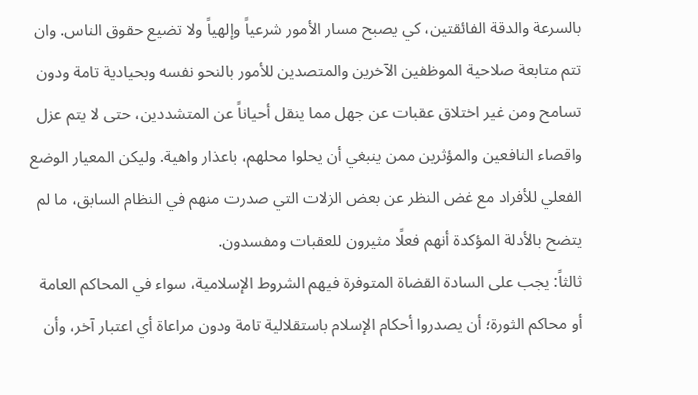بالسرعة والدقة الفائقتين، كي يصبح مسار الأمور شرعياً وإلهياً ولا تضيع حقوق الناس. وان تتم متابعة صلاحية الموظفين الآخرين والمتصدين للأمور بالنحو نفسه وبحيادية تامة ودون تسامح ومن غير اختلاق عقبات عن جهل مما ينقل أحياناً عن المتشددين، حتى لا يتم عزل واقصاء النافعين والمؤثرين ممن ينبغي أن يحلوا محلهم، باعذار واهية. وليكن المعيار الوضع الفعلي للأفراد مع غض النظر عن بعض الزلات التي صدرت منهم في النظام السابق، ما لم يتضح بالأدلة المؤكدة أنهم فعلًا مثيرون للعقبات ومفسدون.
ثالثاً: يجب على السادة القضاة المتوفرة فيهم الشروط الإسلامية، سواء في المحاكم العامة أو محاكم الثورة؛ أن يصدروا أحكام الإسلام باستقلالية تامة ودون مراعاة أي اعتبار آخر، وأن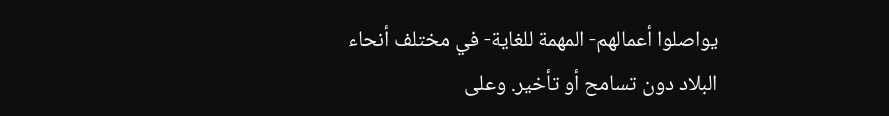يواصلوا أعمالهم- المهمة للغاية- في مختلف أنحاء البلاد دون تسامح أو تأخير. وعلى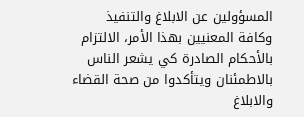المسؤولين عن الابلاغ والتنفيذ وكافة المعنيين بهذا الأمر، الالتزام بالأحكام الصادرة كي يشعر الناس بالاطمئنان ويتأكدوا من صحة القضاء والابلاغ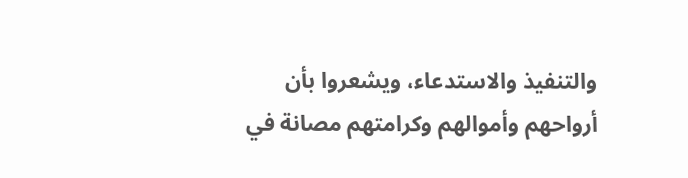والتنفيذ والاستدعاء، ويشعروا بأن أرواحهم وأموالهم وكرامتهم مصانة في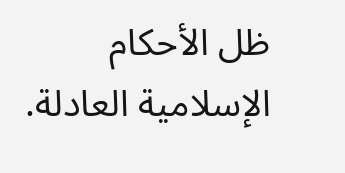ظل الأحكام الإسلامية العادلة.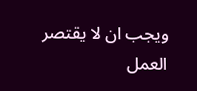ويجب ان لا يقتصر العمل